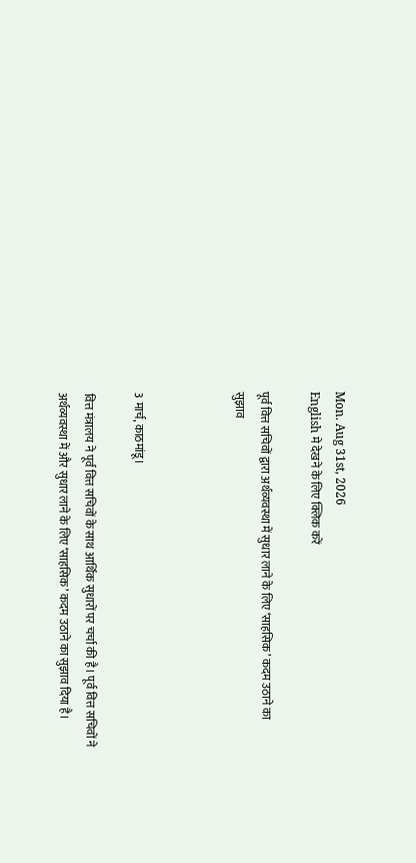Mon. Aug 31st, 2026
English मे देखने के लिए क्लिक करें

पूर्व वित्त सचिवों द्वारा अर्थव्यवस्था में सुधार लाने के लिए ‘साहसिक’ कदम उठाने का सुझाव



3 मार्च, काठमांडू।

वित्त मंत्रालय ने पूर्व वित्त सचिवों के साथ आर्थिक सुधारों पर चर्चा की है। पूर्व वित्त सचिवों ने अर्थव्यवस्था में और सुधार लाने के लिए ‘साहसिक’ कदम उठाने का सुझाव दिया है।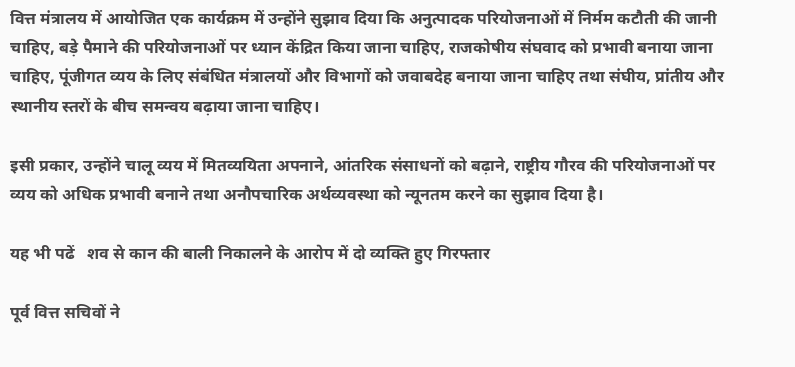वित्त मंत्रालय में आयोजित एक कार्यक्रम में उन्होंने सुझाव दिया कि अनुत्पादक परियोजनाओं में निर्मम कटौती की जानी चाहिए, बड़े पैमाने की परियोजनाओं पर ध्यान केंद्रित किया जाना चाहिए, राजकोषीय संघवाद को प्रभावी बनाया जाना चाहिए, पूंजीगत व्यय के लिए संबंधित मंत्रालयों और विभागों को जवाबदेह बनाया जाना चाहिए तथा संघीय, प्रांतीय और स्थानीय स्तरों के बीच समन्वय बढ़ाया जाना चाहिए।

इसी प्रकार, उन्होंने चालू व्यय में मितव्ययिता अपनाने, आंतरिक संसाधनों को बढ़ाने, राष्ट्रीय गौरव की परियोजनाओं पर व्यय को अधिक प्रभावी बनाने तथा अनौपचारिक अर्थव्यवस्था को न्यूनतम करने का सुझाव दिया है।

यह भी पढें   शव से कान की बाली निकालने के आरोप में दो व्यक्ति हुए गिरफ्तार

पूर्व वित्त सचिवों ने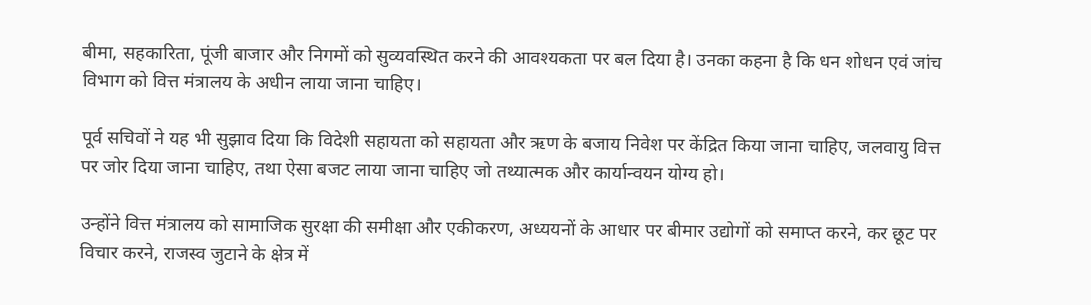बीमा, सहकारिता, पूंजी बाजार और निगमों को सुव्यवस्थित करने की आवश्यकता पर बल दिया है। उनका कहना है कि धन शोधन एवं जांच विभाग को वित्त मंत्रालय के अधीन लाया जाना चाहिए।

पूर्व सचिवों ने यह भी सुझाव दिया कि विदेशी सहायता को सहायता और ऋण के बजाय निवेश पर केंद्रित किया जाना चाहिए, जलवायु वित्त पर जोर दिया जाना चाहिए, तथा ऐसा बजट लाया जाना चाहिए जो तथ्यात्मक और कार्यान्वयन योग्य हो।

उन्होंने वित्त मंत्रालय को सामाजिक सुरक्षा की समीक्षा और एकीकरण, अध्ययनों के आधार पर बीमार उद्योगों को समाप्त करने, कर छूट पर विचार करने, राजस्व जुटाने के क्षेत्र में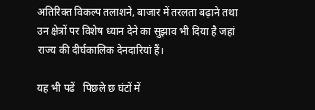अतिरिक्त विकल्प तलाशने, बाजार में तरलता बढ़ाने तथा उन क्षेत्रों पर विशेष ध्यान देने का सुझाव भी दिया है जहां राज्य की दीर्घकालिक देनदारियां हैं।

यह भी पढें   पिछले छ घंटों में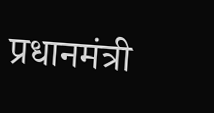प्रधानमंत्री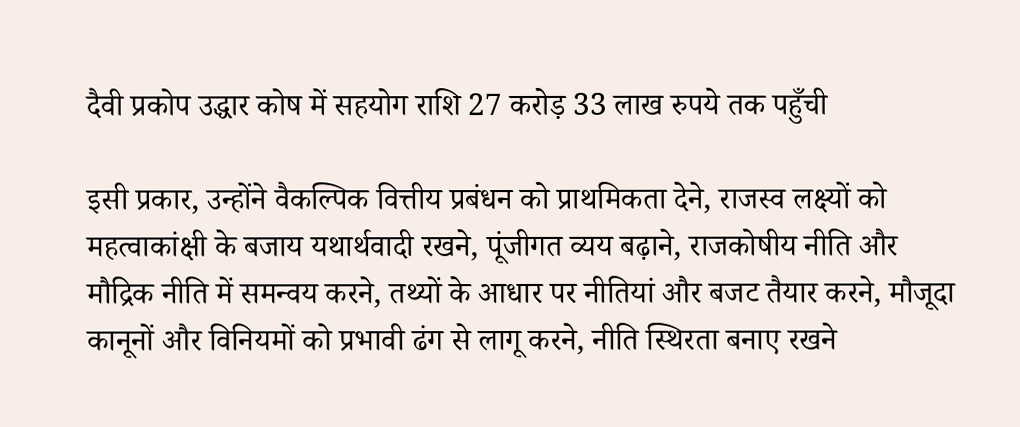दैवी प्रकोप उद्धार कोष में सहयोग राशि 27 करोड़ 33 लाख रुपये तक पहुँची

इसी प्रकार, उन्होंने वैकल्पिक वित्तीय प्रबंधन को प्राथमिकता देने, राजस्व लक्ष्यों को महत्वाकांक्षी के बजाय यथार्थवादी रखने, पूंजीगत व्यय बढ़ाने, राजकोषीय नीति और मौद्रिक नीति में समन्वय करने, तथ्यों के आधार पर नीतियां और बजट तैयार करने, मौजूदा कानूनों और विनियमों को प्रभावी ढंग से लागू करने, नीति स्थिरता बनाए रखने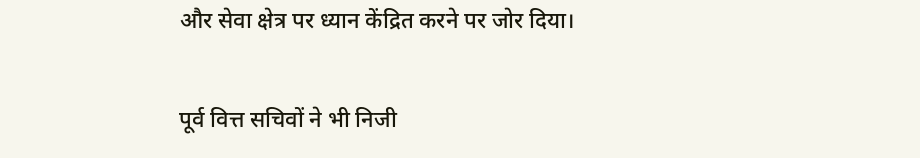और सेवा क्षेत्र पर ध्यान केंद्रित करने पर जोर दिया।

पूर्व वित्त सचिवों ने भी निजी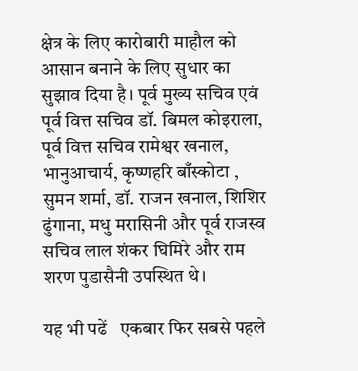क्षेत्र के लिए कारोबारी माहौल को आसान बनाने के लिए सुधार का सुझाव दिया है। पूर्व मुख्य सचिव एवं पूर्व वित्त सचिव डॉ. बिमल कोइराला, पूर्व वित्त सचिव रामेश्वर खनाल, भानुआचार्य, कृष्णहरि बाँस्कोटा , सुमन शर्मा, डॉ. राजन खनाल, शिशिर ढुंगाना, मधु मरासिनी और पूर्व राजस्व सचिव लाल शंकर घिमिरे और राम शरण पुडासैनी उपस्थित थे।

यह भी पढें   एकबार फिर सबसे पहले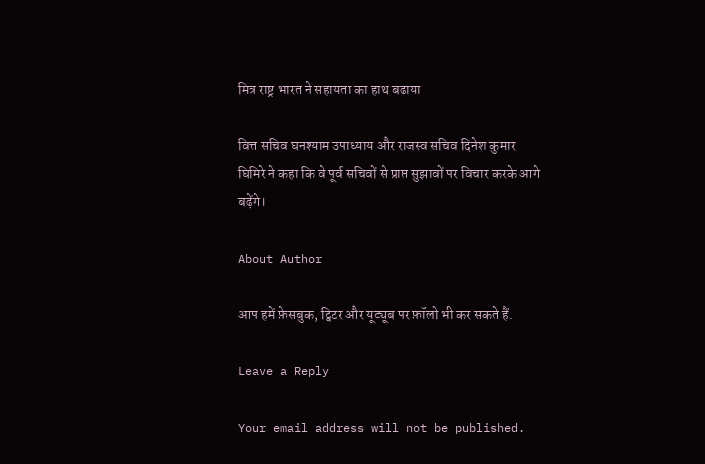मित्र राष्ट्र भारत ने सहायता का हाथ बढाया

वित्त सचिव घनश्याम उपाध्याय और राजस्व सचिव दिनेश कुमार घिमिरे ने कहा कि वे पूर्व सचिवों से प्राप्त सुझावों पर विचार करके आगे बढ़ेंगे।

About Author

आप हमें फ़ेसबुक, ट्विटर और यूट्यूब पर फ़ॉलो भी कर सकते हैं.

Leave a Reply

Your email address will not be published.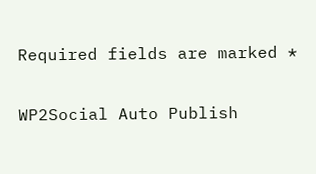Required fields are marked *

WP2Social Auto Publish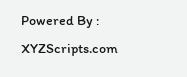Powered By : XYZScripts.com